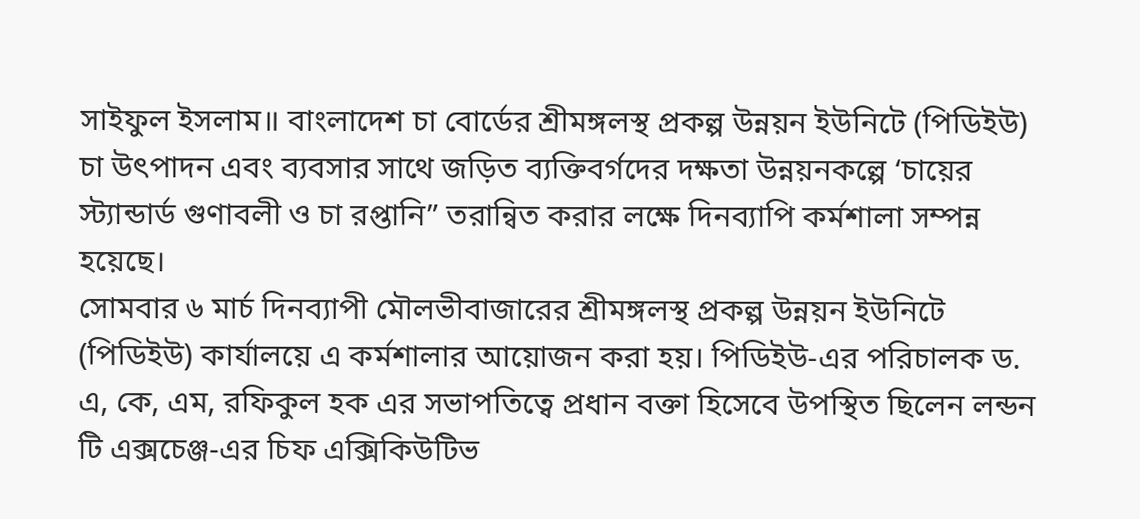সাইফুল ইসলাম॥ বাংলাদেশ চা বোর্ডের শ্রীমঙ্গলস্থ প্রকল্প উন্নয়ন ইউনিটে (পিডিইউ) চা উৎপাদন এবং ব্যবসার সাথে জড়িত ব্যক্তিবর্গদের দক্ষতা উন্নয়নকল্পে ‘চায়ের স্ট্যান্ডার্ড গুণাবলী ও চা রপ্তানি” তরান্বিত করার লক্ষে দিনব্যাপি কর্মশালা সম্পন্ন হয়েছে।
সোমবার ৬ মার্চ দিনব্যাপী মৌলভীবাজারের শ্রীমঙ্গলস্থ প্রকল্প উন্নয়ন ইউনিটে (পিডিইউ) কার্যালয়ে এ কর্মশালার আয়োজন করা হয়। পিডিইউ-এর পরিচালক ড. এ, কে, এম, রফিকুল হক এর সভাপতিত্বে প্রধান বক্তা হিসেবে উপস্থিত ছিলেন লন্ডন টি এক্সচেঞ্জ-এর চিফ এক্সিকিউটিভ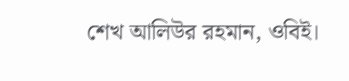শেখ আলিউর রহমান, ওবিই।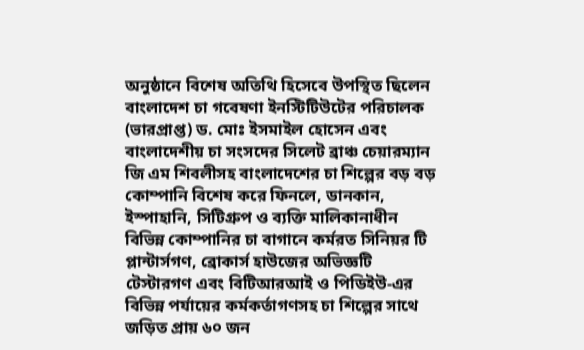অনুষ্ঠানে বিশেষ অতিথি হিসেবে উপস্থিত ছিলেন বাংলাদেশ চা গবেষণা ইনস্টিটিউটের পরিচালক (ভারপ্রাপ্ত) ড. মোঃ ইসমাইল হোসেন এবং বাংলাদেশীয় চা সংসদের সিলেট ব্রাঞ্চ চেয়ারম্যান জি এম শিবলীসহ বাংলাদেশের চা শিল্পের বড় বড় কোম্পানি বিশেষ করে ফিনলে, ডানকান, ইস্পাহানি, সিটিগ্রুপ ও ব্যক্তি মালিকানাধীন বিভিন্ন কোম্পানির চা বাগানে কর্মরত সিনিয়র টি প্লান্টার্সগণ, ব্রোকার্স হাউজের অভিজ্ঞটি টেস্টারগণ এবং বিটিআরআই ও পিডিইউ-এর বিভিন্ন পর্যায়ের কর্মকর্তাগণসহ চা শিল্পের সাথে জড়িত প্রায় ৬০ জন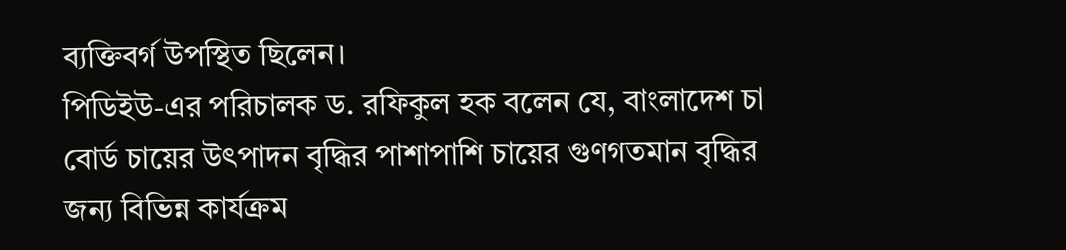ব্যক্তিবর্গ উপস্থিত ছিলেন।
পিডিইউ-এর পরিচালক ড. রফিকুল হক বলেন যে, বাংলাদেশ চা বোর্ড চায়ের উৎপাদন বৃদ্ধির পাশাপাশি চায়ের গুণগতমান বৃদ্ধির জন্য বিভিন্ন কার্যক্রম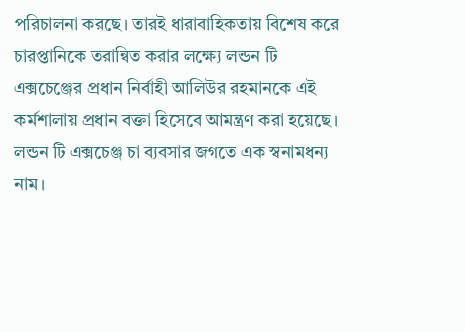পরিচালনা করছে। তারই ধারাবাহিকতায় বিশেষ করে চারপ্তানিকে তরান্বিত করার লক্ষ্যে লন্ডন টি এক্সচেঞ্জের প্রধান নির্বাহী আলিউর রহমানকে এই কর্মশালায় প্রধান বক্তা হিসেবে আমন্ত্রণ করা হয়েছে। লন্ডন টি এক্সচেঞ্জ চা ব্যবসার জগতে এক স্বনামধন্য নাম।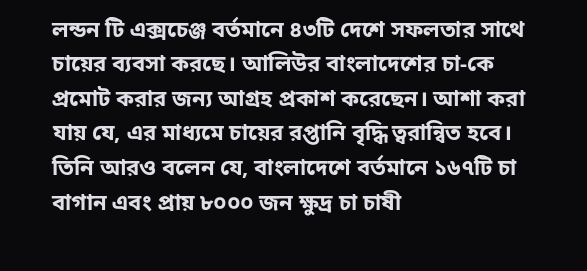লন্ডন টি এক্সচেঞ্জ বর্তমানে ৪৩টি দেশে সফলতার সাথে চায়ের ব্যবসা করছে। আলিউর বাংলাদেশের চা-কে প্রমোট করার জন্য আগ্রহ প্রকাশ করেছেন। আশা করা যায় যে, এর মাধ্যমে চায়ের রপ্তানি বৃদ্ধি ত্বরান্বিত হবে। তিনি আরও বলেন যে, বাংলাদেশে বর্তমানে ১৬৭টি চা বাগান এবং প্রায় ৮০০০ জন ক্ষুদ্র চা চাষী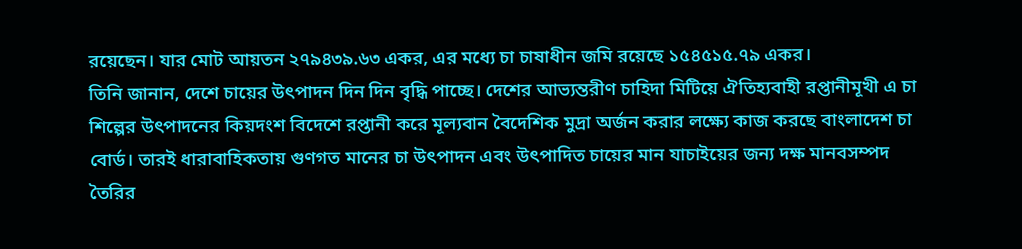রয়েছেন। যার মোট আয়তন ২৭৯৪৩৯.৬৩ একর, এর মধ্যে চা চাষাধীন জমি রয়েছে ১৫৪৫১৫.৭৯ একর।
তিনি জানান, দেশে চায়ের উৎপাদন দিন দিন বৃদ্ধি পাচ্ছে। দেশের আভ্যন্তরীণ চাহিদা মিটিয়ে ঐতিহ্যবাহী রপ্তানীমূখী এ চা শিল্পের উৎপাদনের কিয়দংশ বিদেশে রপ্তানী করে মূল্যবান বৈদেশিক মুদ্রা অর্জন করার লক্ষ্যে কাজ করছে বাংলাদেশ চা বোর্ড। তারই ধারাবাহিকতায় গুণগত মানের চা উৎপাদন এবং উৎপাদিত চায়ের মান যাচাইয়ের জন্য দক্ষ মানবসম্পদ তৈরির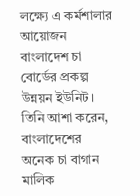লক্ষ্যে এ কর্মশালার আয়োজন বাংলাদেশ চা বোর্ডের প্রকল্প উন্নয়ন ইউনিট।
তিনি আশা করেন, বাংলাদেশের অনেক চা বাগান মালিক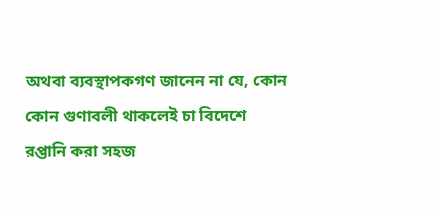অথবা ব্যবস্থাপকগণ জানেন না যে, কোন কোন গুণাবলী থাকলেই চা বিদেশে রপ্তানি করা সহজ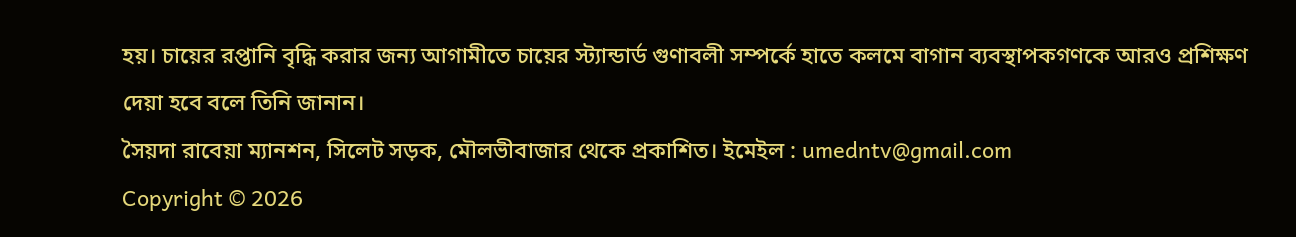হয়। চায়ের রপ্তানি বৃদ্ধি করার জন্য আগামীতে চায়ের স্ট্যান্ডার্ড গুণাবলী সম্পর্কে হাতে কলমে বাগান ব্যবস্থাপকগণকে আরও প্রশিক্ষণ দেয়া হবে বলে তিনি জানান।
সৈয়দা রাবেয়া ম্যানশন, সিলেট সড়ক, মৌলভীবাজার থেকে প্রকাশিত। ইমেইল : umedntv@gmail.com
Copyright © 2026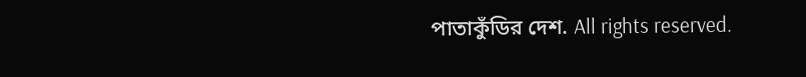পাতাকুঁডির দেশ. All rights reserved.